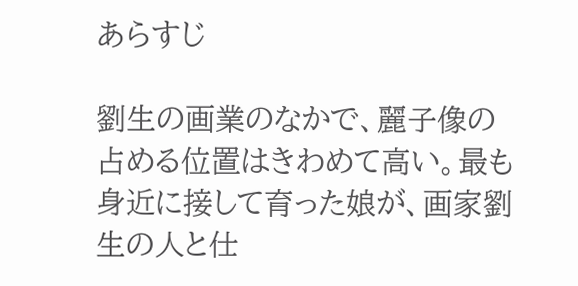あらすじ

劉生の画業のなかで、麗子像の占める位置はきわめて高い。最も身近に接して育った娘が、画家劉生の人と仕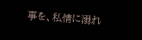事を、私情に溺れ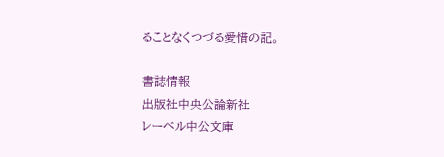ることなくつづる愛惜の記。

書誌情報
出版社中央公論新社
レーベル中公文庫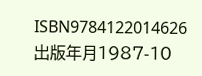ISBN9784122014626
出版年月1987-10